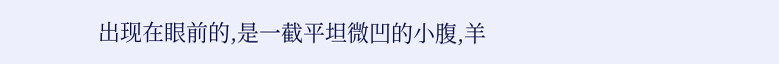出现在眼前的,是一截平坦微凹的小腹,羊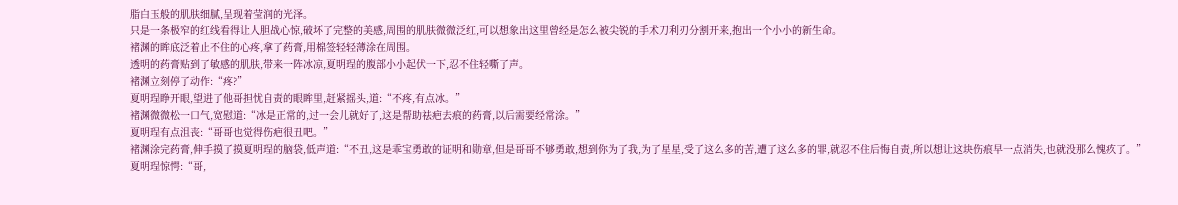脂白玉般的肌肤细腻,呈现着莹润的光泽。
只是一条极窄的红线看得让人胆战心惊,破坏了完整的美感,周围的肌肤微微泛红,可以想象出这里曾经是怎么被尖锐的手术刀利刃分割开来,抱出一个小小的新生命。
褚渊的眸底泛着止不住的心疼,拿了药膏,用棉签轻轻薄涂在周围。
透明的药膏贴到了敏感的肌肤,带来一阵冰凉,夏明珵的腹部小小起伏一下,忍不住轻嘶了声。
褚渊立刻停了动作:“疼?”
夏明珵睁开眼,望进了他哥担忧自责的眼眸里,赶紧摇头,道:“不疼,有点冰。”
褚渊微微松一口气,宽慰道:“冰是正常的,过一会儿就好了,这是帮助祛疤去痕的药膏,以后需要经常涂。”
夏明珵有点沮丧:“哥哥也觉得伤疤很丑吧。”
褚渊涂完药膏,伸手摸了摸夏明珵的脑袋,低声道:“不丑,这是乖宝勇敢的证明和勋章,但是哥哥不够勇敢,想到你为了我,为了星星,受了这么多的苦,遭了这么多的罪,就忍不住后悔自责,所以想让这块伤痕早一点消失,也就没那么愧疚了。”
夏明珵惊愕:“哥,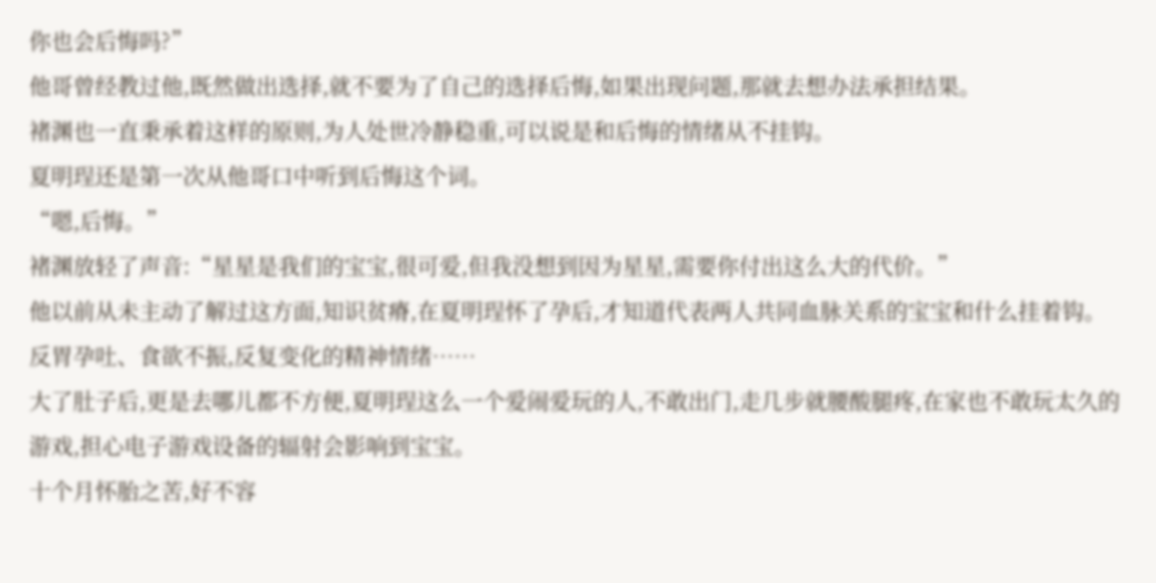你也会后悔吗?”
他哥曾经教过他,既然做出选择,就不要为了自己的选择后悔,如果出现问题,那就去想办法承担结果。
褚渊也一直秉承着这样的原则,为人处世冷静稳重,可以说是和后悔的情绪从不挂钩。
夏明珵还是第一次从他哥口中听到后悔这个词。
“嗯,后悔。”
褚渊放轻了声音:“星星是我们的宝宝,很可爱,但我没想到因为星星,需要你付出这么大的代价。”
他以前从未主动了解过这方面,知识贫瘠,在夏明珵怀了孕后,才知道代表两人共同血脉关系的宝宝和什么挂着钩。
反胃孕吐、食欲不振,反复变化的精神情绪……
大了肚子后,更是去哪儿都不方便,夏明珵这么一个爱闹爱玩的人,不敢出门,走几步就腰酸腿疼,在家也不敢玩太久的游戏,担心电子游戏设备的辐射会影响到宝宝。
十个月怀胎之苦,好不容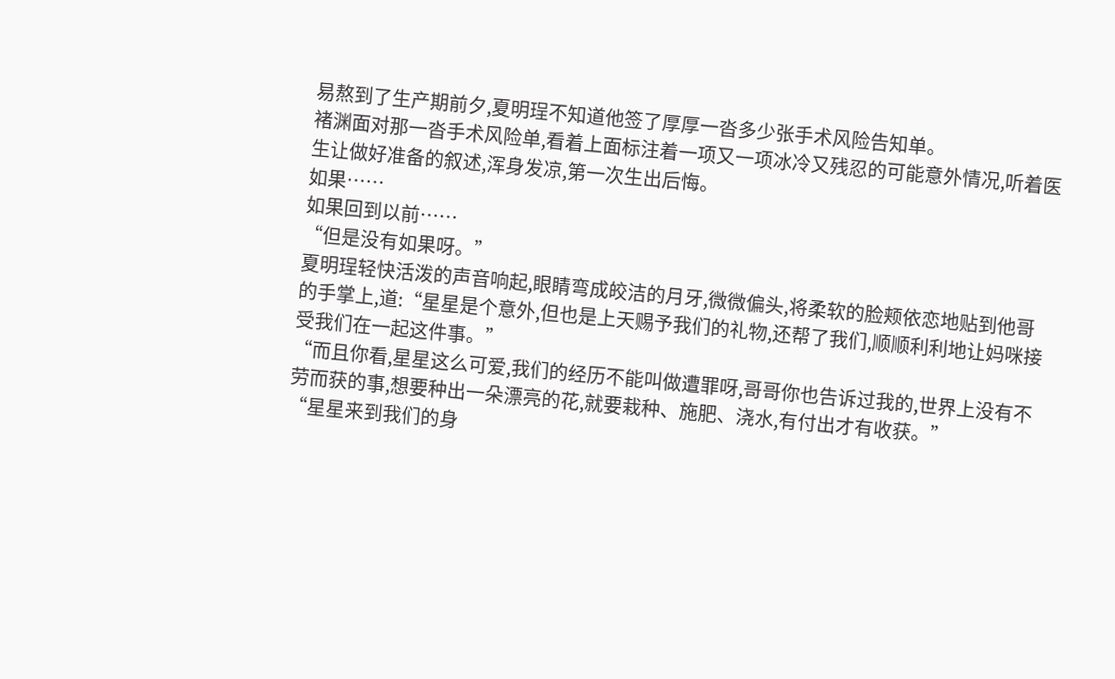易熬到了生产期前夕,夏明珵不知道他签了厚厚一沓多少张手术风险告知单。
褚渊面对那一沓手术风险单,看着上面标注着一项又一项冰冷又残忍的可能意外情况,听着医生让做好准备的叙述,浑身发凉,第一次生出后悔。
如果……
如果回到以前……
“但是没有如果呀。”
夏明珵轻快活泼的声音响起,眼睛弯成皎洁的月牙,微微偏头,将柔软的脸颊依恋地贴到他哥的手掌上,道:“星星是个意外,但也是上天赐予我们的礼物,还帮了我们,顺顺利利地让妈咪接受我们在一起这件事。”
“而且你看,星星这么可爱,我们的经历不能叫做遭罪呀,哥哥你也告诉过我的,世界上没有不劳而获的事,想要种出一朵漂亮的花,就要栽种、施肥、浇水,有付出才有收获。”
“星星来到我们的身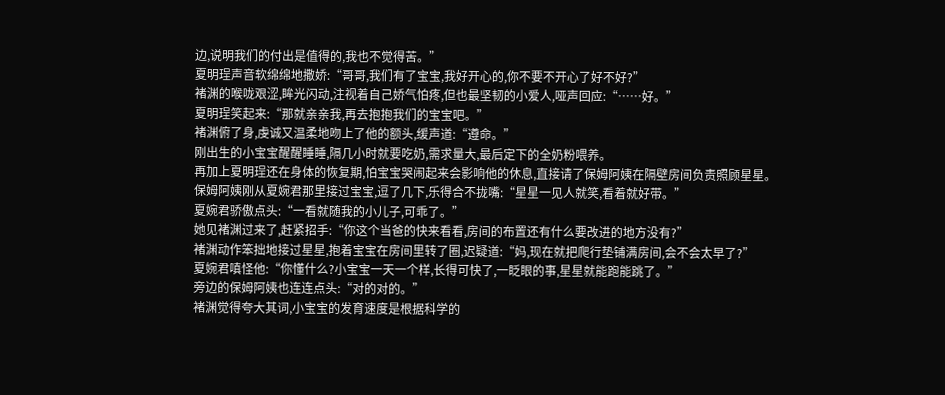边,说明我们的付出是值得的,我也不觉得苦。”
夏明珵声音软绵绵地撒娇:“哥哥,我们有了宝宝,我好开心的,你不要不开心了好不好?”
褚渊的喉咙艰涩,眸光闪动,注视着自己娇气怕疼,但也最坚韧的小爱人,哑声回应:“……好。”
夏明珵笑起来:“那就亲亲我,再去抱抱我们的宝宝吧。”
褚渊俯了身,虔诚又温柔地吻上了他的额头,缓声道:“遵命。”
刚出生的小宝宝醒醒睡睡,隔几小时就要吃奶,需求量大,最后定下的全奶粉喂养。
再加上夏明珵还在身体的恢复期,怕宝宝哭闹起来会影响他的休息,直接请了保姆阿姨在隔壁房间负责照顾星星。
保姆阿姨刚从夏婉君那里接过宝宝,逗了几下,乐得合不拢嘴:“星星一见人就笑,看着就好带。”
夏婉君骄傲点头:“一看就随我的小儿子,可乖了。”
她见褚渊过来了,赶紧招手:“你这个当爸的快来看看,房间的布置还有什么要改进的地方没有?”
褚渊动作笨拙地接过星星,抱着宝宝在房间里转了圈,迟疑道:“妈,现在就把爬行垫铺满房间,会不会太早了?”
夏婉君嗔怪他:“你懂什么?小宝宝一天一个样,长得可快了,一眨眼的事,星星就能跑能跳了。”
旁边的保姆阿姨也连连点头:“对的对的。”
褚渊觉得夸大其词,小宝宝的发育速度是根据科学的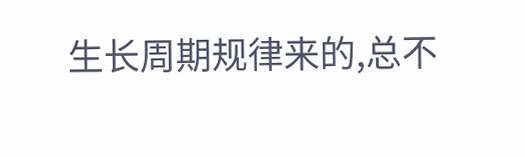生长周期规律来的,总不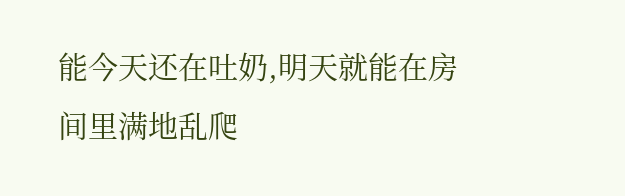能今天还在吐奶,明天就能在房间里满地乱爬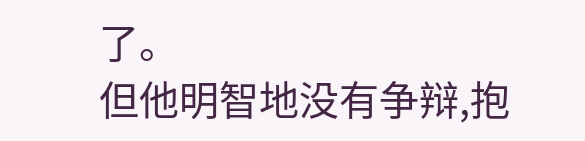了。
但他明智地没有争辩,抱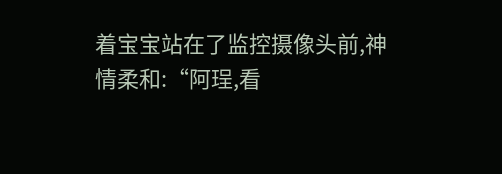着宝宝站在了监控摄像头前,神情柔和:“阿珵,看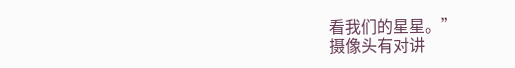看我们的星星。”
摄像头有对讲